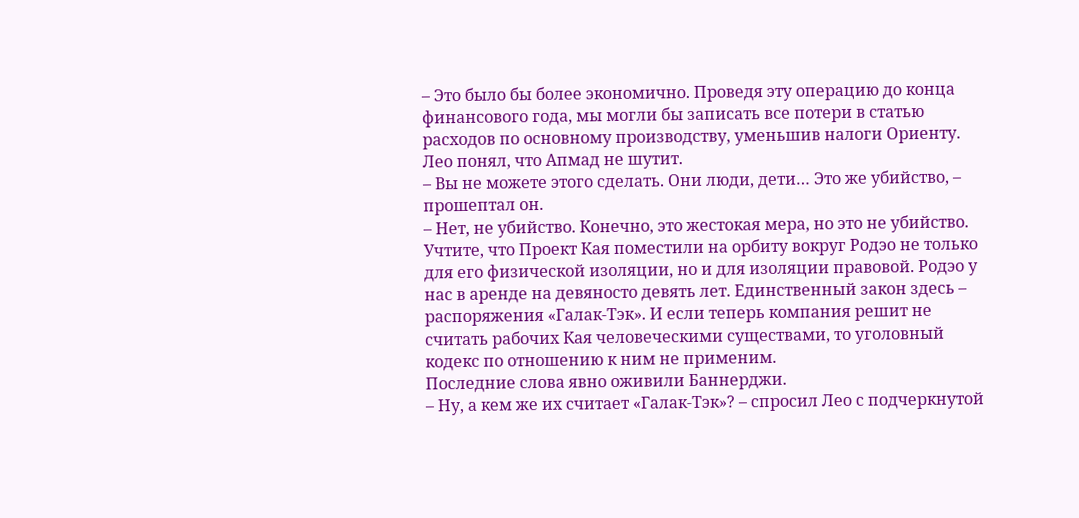– Это было бы более экономично. Проведя эту операцию до конца финансового года, мы могли бы записать все потери в статью расходов по основному производству, уменьшив налоги Ориенту.
Лео понял, что Апмад не шутит.
– Вы не можете этого сделать. Они люди, дети… Это же убийство, – прошептал он.
– Нет, не убийство. Конечно, это жестокая мера, но это не убийство. Учтите, что Проект Кая поместили на орбиту вокруг Родэо не только для его физической изоляции, но и для изоляции правовой. Родэо у нас в аренде на девяносто девять лет. Единственный закон здесь – распоряжения «Галак-Тэк». И если теперь компания решит не считать рабочих Кая человеческими существами, то уголовный кодекс по отношению к ним не применим.
Последние слова явно оживили Баннерджи.
– Ну, а кем же их считает «Галак-Тэк»? – спросил Лео с подчеркнутой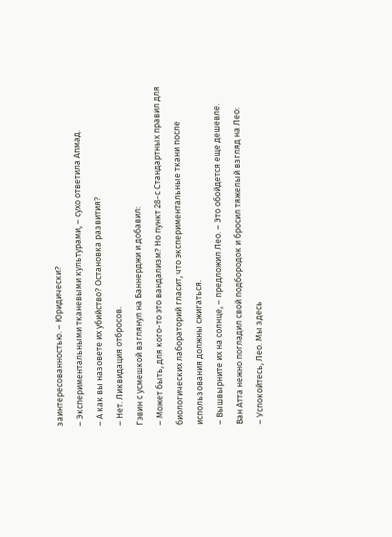заинтересованностью. – Юридически?
– Экспериментальными тканевыми культурами, – сухо ответила Апмад.
– А как вы назовете их убийство? Остановка развития?
– Нет. Ликвидация отбросов.
Гэвин с усмешкой взглянул на Баннерджи и добавил:
– Может быть, для кого-то это вандализм? Но пункт 28-с Стандартных правил для биологических лабораторий гласит, что экспериментальные ткани после использования должны сжигаться.
– Вышвырните их на солнце, – предложил Лео. – Это обойдется еще дешевле.
Ван Атта нежно погладил свой подбородок и бросил тяжелый взгляд на Лео:
– Успокойтесь, Лео. Мы здесь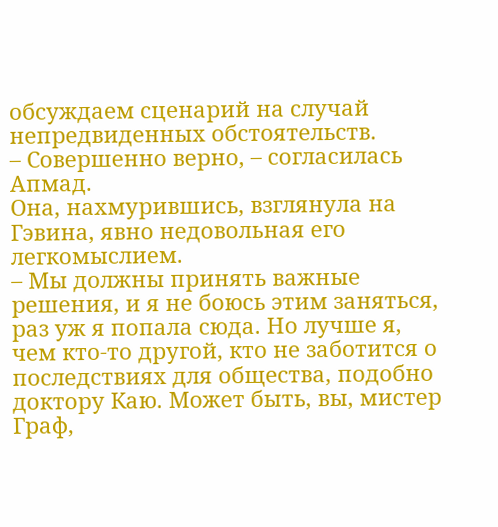обсуждаем сценарий на случай непредвиденных обстоятельств.
– Совершенно верно, – согласилась Апмад.
Она, нахмурившись, взглянула на Гэвина, явно недовольная его легкомыслием.
– Мы должны принять важные решения, и я не боюсь этим заняться, раз уж я попала сюда. Но лучше я, чем кто-то другой, кто не заботится о последствиях для общества, подобно доктору Каю. Может быть, вы, мистер Граф,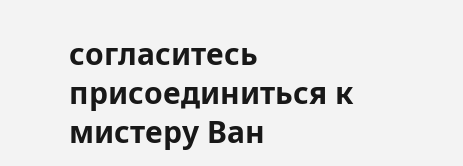согласитесь присоединиться к мистеру Ван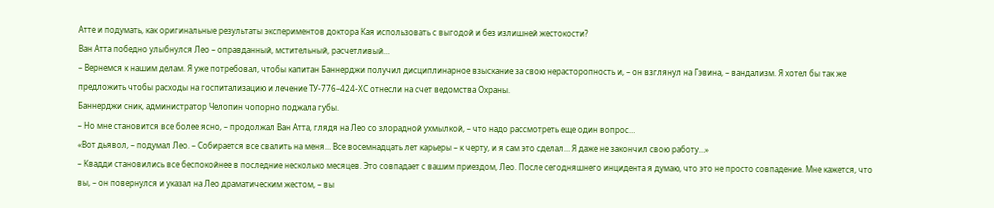Атте и подумать, как оригинальные результаты экспериментов доктора Кая использовать с выгодой и без излишней жестокости?
Ван Атта победно улыбнулся Лео – оправданный, мстительный, расчетливый…
– Вернемся к нашим делам. Я уже потребовал, чтобы капитан Баннерджи получил дисциплинарное взыскание за свою нерасторопность и, – он взглянул на Гэвина, – вандализм. Я хотел бы так же предложить чтобы расходы на госпитализацию и лечение ТУ-776–424-ХС отнесли на счет ведомства Охраны.
Баннерджи сник, администратор Челопин чопорно поджала губы.
– Но мне становится все более ясно, – продолжал Ван Атта, глядя на Лео со злорадной ухмылкой, – что надо рассмотреть еще один вопрос…
«Вот дьявол, – подумал Лео. – Собирается все свалить на меня… Все восемнадцать лет карьеры – к черту, и я сам это сделал… Я даже не закончил свою работу…»
– Квадди становились все беспокойнее в последние несколько месяцев. Это совпадает с вашим приездом, Лео. После сегодняшнего инцидента я думаю, что это не просто совпадение. Мне кажется, что вы, – он повернулся и указал на Лео драматическим жестом, – вы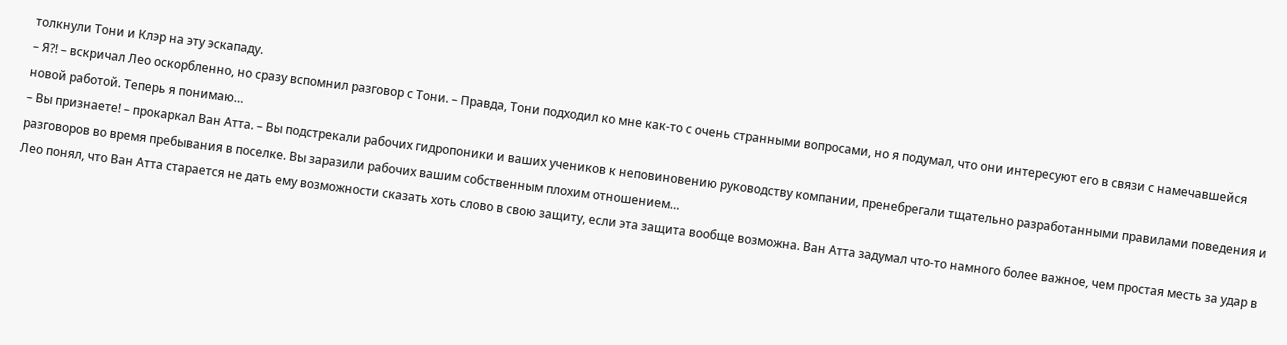толкнули Тони и Клэр на эту эскападу.
– Я?! – вскричал Лео оскорбленно, но сразу вспомнил разговор с Тони. – Правда, Тони подходил ко мне как-то с очень странными вопросами, но я подумал, что они интересуют его в связи с намечавшейся новой работой. Теперь я понимаю…
– Вы признаете! – прокаркал Ван Атта. – Вы подстрекали рабочих гидропоники и ваших учеников к неповиновению руководству компании, пренебрегали тщательно разработанными правилами поведения и разговоров во время пребывания в поселке. Вы заразили рабочих вашим собственным плохим отношением…
Лео понял, что Ван Атта старается не дать ему возможности сказать хоть слово в свою защиту, если эта защита вообще возможна. Ван Атта задумал что-то намного более важное, чем простая месть за удар в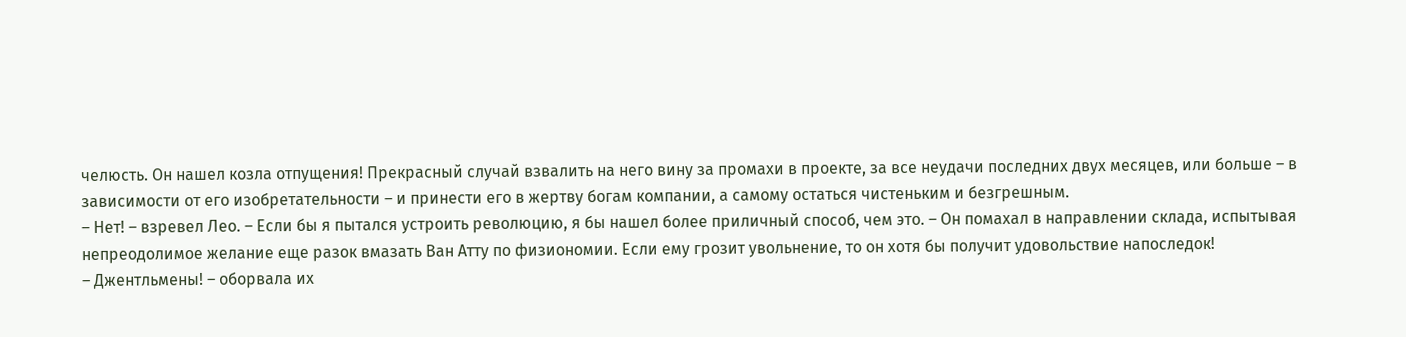челюсть. Он нашел козла отпущения! Прекрасный случай взвалить на него вину за промахи в проекте, за все неудачи последних двух месяцев, или больше – в зависимости от его изобретательности – и принести его в жертву богам компании, а самому остаться чистеньким и безгрешным.
– Нет! – взревел Лео. – Если бы я пытался устроить революцию, я бы нашел более приличный способ, чем это. – Он помахал в направлении склада, испытывая непреодолимое желание еще разок вмазать Ван Атту по физиономии. Если ему грозит увольнение, то он хотя бы получит удовольствие напоследок!
– Джентльмены! – оборвала их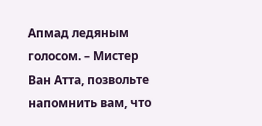Апмад ледяным голосом. – Мистер Ван Атта, позвольте напомнить вам, что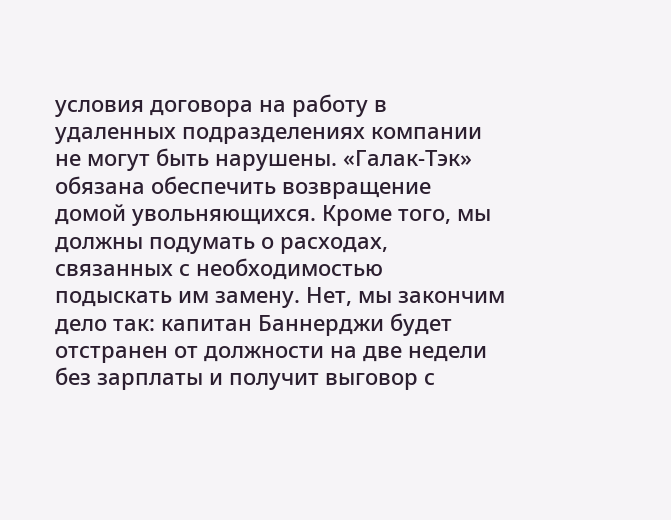условия договора на работу в удаленных подразделениях компании не могут быть нарушены. «Галак-Тэк» обязана обеспечить возвращение домой увольняющихся. Кроме того, мы должны подумать о расходах, связанных с необходимостью подыскать им замену. Нет, мы закончим дело так: капитан Баннерджи будет отстранен от должности на две недели без зарплаты и получит выговор с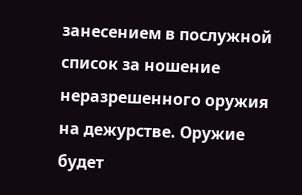занесением в послужной список за ношение неразрешенного оружия на дежурстве. Оружие будет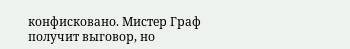конфисковано. Мистер Граф получит выговор, но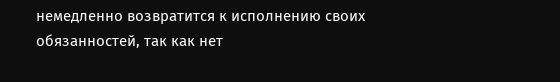немедленно возвратится к исполнению своих обязанностей, так как нет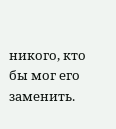никого, кто бы мог его заменить.